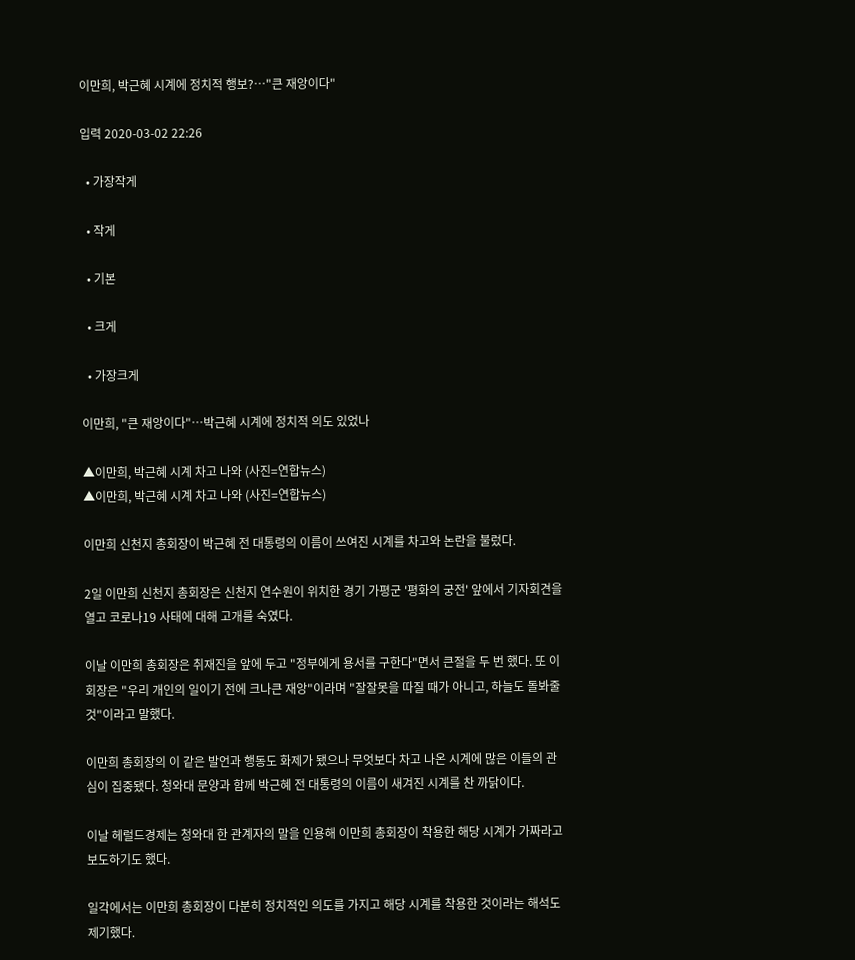이만희, 박근혜 시계에 정치적 행보?…"큰 재앙이다"

입력 2020-03-02 22:26

  • 가장작게

  • 작게

  • 기본

  • 크게

  • 가장크게

이만희, "큰 재앙이다"…박근혜 시계에 정치적 의도 있었나

▲이만희, 박근혜 시계 차고 나와 (사진=연합뉴스)
▲이만희, 박근혜 시계 차고 나와 (사진=연합뉴스)

이만희 신천지 총회장이 박근혜 전 대통령의 이름이 쓰여진 시계를 차고와 논란을 불렀다.

2일 이만희 신천지 총회장은 신천지 연수원이 위치한 경기 가평군 '평화의 궁전' 앞에서 기자회견을 열고 코로나19 사태에 대해 고개를 숙였다.

이날 이만희 총회장은 취재진을 앞에 두고 "정부에게 용서를 구한다"면서 큰절을 두 번 했다. 또 이 회장은 "우리 개인의 일이기 전에 크나큰 재앙"이라며 "잘잘못을 따질 때가 아니고, 하늘도 돌봐줄 것"이라고 말했다.

이만희 총회장의 이 같은 발언과 행동도 화제가 됐으나 무엇보다 차고 나온 시계에 많은 이들의 관심이 집중됐다. 청와대 문양과 함께 박근혜 전 대통령의 이름이 새겨진 시계를 찬 까닭이다.

이날 헤럴드경제는 청와대 한 관계자의 말을 인용해 이만희 총회장이 착용한 해당 시계가 가짜라고 보도하기도 했다.

일각에서는 이만희 총회장이 다분히 정치적인 의도를 가지고 해당 시계를 착용한 것이라는 해석도 제기했다.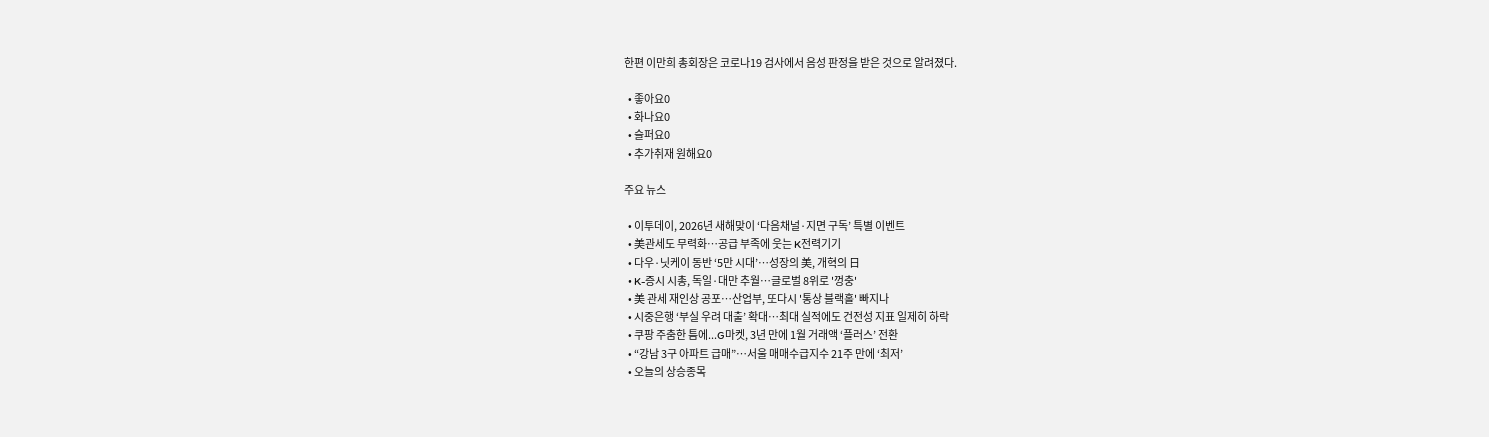한편 이만희 총회장은 코로나19 검사에서 음성 판정을 받은 것으로 알려졌다.

  • 좋아요0
  • 화나요0
  • 슬퍼요0
  • 추가취재 원해요0

주요 뉴스

  • 이투데이, 2026년 새해맞이 ‘다음채널·지면 구독’ 특별 이벤트
  • 美관세도 무력화…공급 부족에 웃는 K전력기기
  • 다우·닛케이 동반 ‘5만 시대’⋯성장의 美, 개혁의 日
  • K-증시 시총, 독일·대만 추월…글로벌 8위로 '껑충'
  • 美 관세 재인상 공포⋯산업부, 또다시 '통상 블랙홀' 빠지나
  • 시중은행 ‘부실 우려 대출’ 확대…최대 실적에도 건전성 지표 일제히 하락
  • 쿠팡 주춤한 틈에...G마켓, 3년 만에 1월 거래액 ‘플러스’ 전환
  • “강남 3구 아파트 급매”…서울 매매수급지수 21주 만에 ‘최저’
  • 오늘의 상승종목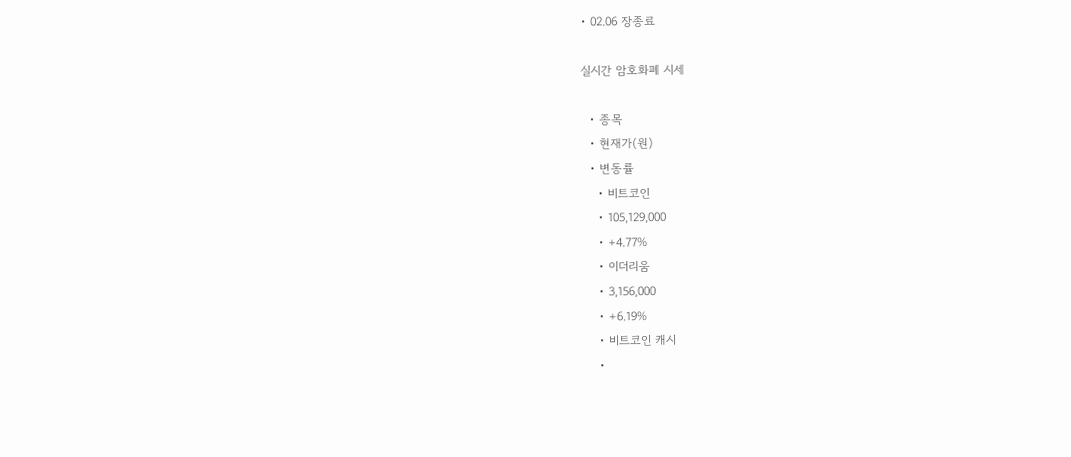• 02.06 장종료

실시간 암호화폐 시세

  • 종목
  • 현재가(원)
  • 변동률
    • 비트코인
    • 105,129,000
    • +4.77%
    • 이더리움
    • 3,156,000
    • +6.19%
    • 비트코인 캐시
    •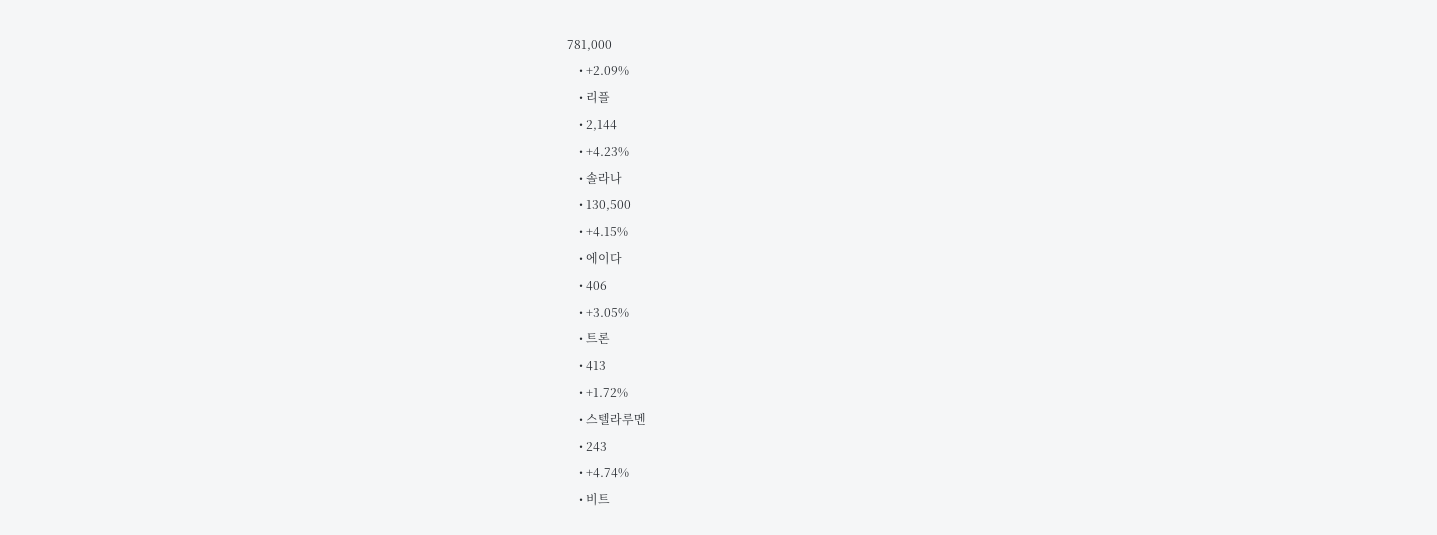781,000
    • +2.09%
    • 리플
    • 2,144
    • +4.23%
    • 솔라나
    • 130,500
    • +4.15%
    • 에이다
    • 406
    • +3.05%
    • 트론
    • 413
    • +1.72%
    • 스텔라루멘
    • 243
    • +4.74%
    • 비트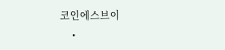코인에스브이
    •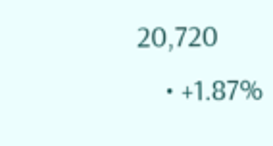20,720
    • +1.87%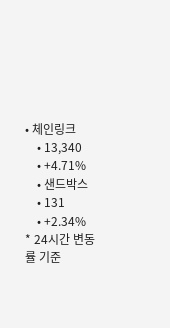• 체인링크
    • 13,340
    • +4.71%
    • 샌드박스
    • 131
    • +2.34%
* 24시간 변동률 기준